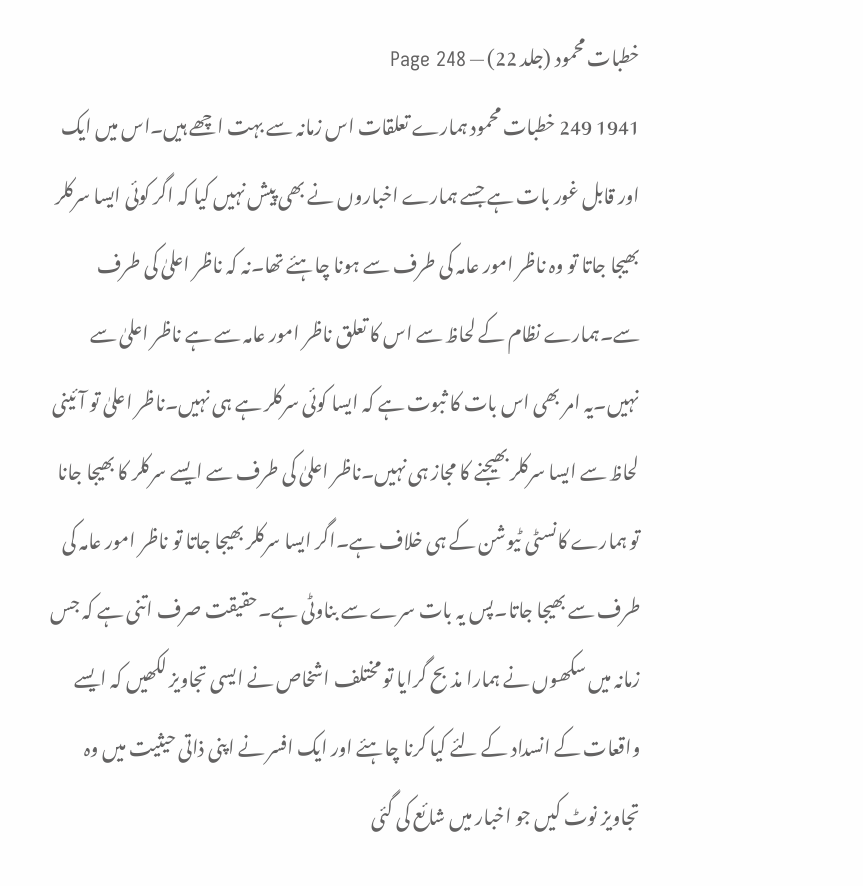خطبات محمود (جلد 22) — Page 248
1941 249 خطبات محمود ہمارے تعلقات اس زمانہ سے بہت اچھے ہیں۔اس میں ایک اور قابل غور بات ہے جسے ہمارے اخباروں نے بھی پیش نہیں کیا کہ اگر کوئی ایسا سرکلر بھیجا جاتا تو وہ ناظر امور عامہ کی طرف سے ہونا چاہئے تھا۔نہ کہ ناظر اعلیٰ کی طرف سے۔ہمارے نظام کے لحاظ سے اس کا تعلق ناظر امور عامہ سے ہے ناظر اعلیٰ سے نہیں۔یہ امر بھی اس بات کا ثبوت ہے کہ ایسا کوئی سرکلر ہے ہی نہیں۔ناظر اعلیٰ تو آئینی لحاظ سے ایسا سرکلر بھیجنے کا مجاز ہی نہیں۔ناظر اعلیٰ کی طرف سے ایسے سرکلر کا بھیجا جانا تو ہمارے کانسٹی ٹیوشن کے ہی خلاف ہے۔اگر ایسا سرکلر بھیجا جاتا تو ناظر امور عامہ کی طرف سے بھیجا جاتا۔پس یہ بات سرے سے بناوٹی ہے۔حقیقت صرف اتنی ہے کہ جس زمانہ میں سکھوں نے ہمارا مذبح گرایا تو مختلف اشخاص نے ایسی تجاویز لکھیں کہ ایسے واقعات کے انسداد کے لئے کیا کرنا چاہئے اور ایک افسر نے اپنی ذاتی حیثیت میں وہ تجاویز نوٹ کیں جو اخبار میں شائع کی گئی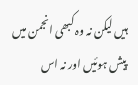ہیں لیکن نہ وہ کبھی انجمن میں پیش ہوئیں اور نہ اس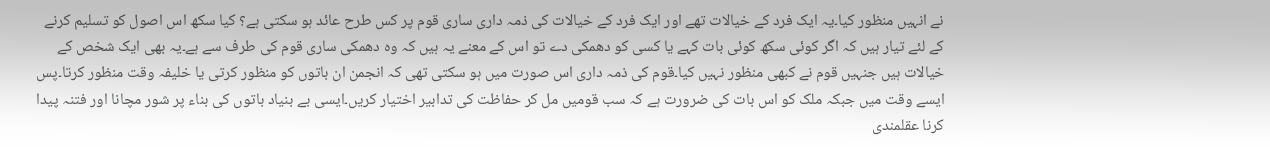نے انہیں منظور کیا۔یہ ایک فرد کے خیالات تھے اور ایک فرد کے خیالات کی ذمہ داری ساری قوم پر کس طرح عائد ہو سکتی ہے؟ کیا سکھ اس اصول کو تسلیم کرنے کے لئے تیار ہیں کہ اگر کوئی سکھ کوئی بات کہے یا کسی کو دھمکی دے تو اس کے معنے یہ ہیں کہ وہ دھمکی ساری قوم کی طرف سے ہے۔یہ بھی ایک شخص کے خیالات ہیں جنہیں قوم نے کبھی منظور نہیں کیا۔قوم کی ذمہ داری اس صورت میں ہو سکتی تھی کہ انجمن ان باتوں کو منظور کرتی یا خلیفہ وقت منظور کرتا۔پس ایسے وقت میں جبکہ ملک کو اس بات کی ضرورت ہے کہ سب قومیں مل کر حفاظت کی تدابیر اختیار کریں۔ایسی بے بنیاد باتوں کی بناء پر شور مچانا اور فتنہ پیدا کرنا عقلمندی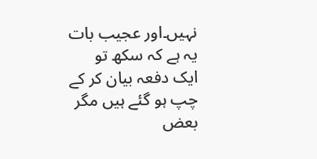نہیں۔اور عجیب بات یہ ہے کہ سکھ تو ایک دفعہ بیان کر کے چپ ہو گئے ہیں مگر بعض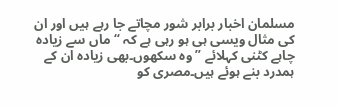مسلمان اخبار برابر شور مچاتے جا رہے ہیں اور ان کی مثال ویسی ہی ہو رہی ہے کہ “ ماں سے زیادہ چاہے کٹنی کہلائے ” وہ سکھوں۔بھی زیادہ ان کے ہمدرد بنے ہوئے ہیں۔مصری کو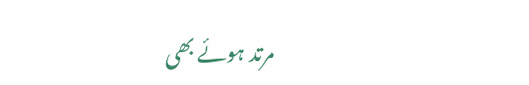مرتد ہوئے بھی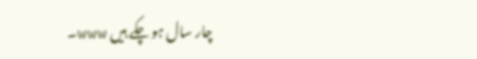چار سال ہو چکے ہیں www۔